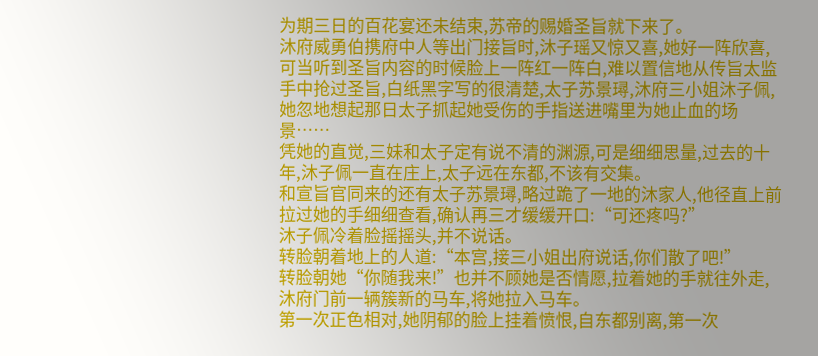为期三日的百花宴还未结束,苏帝的赐婚圣旨就下来了。
沐府威勇伯携府中人等出门接旨时,沐子瑶又惊又喜,她好一阵欣喜,可当听到圣旨内容的时候脸上一阵红一阵白,难以置信地从传旨太监手中抢过圣旨,白纸黑字写的很清楚,太子苏景璕,沐府三小姐沐子佩,她忽地想起那日太子抓起她受伤的手指送进嘴里为她止血的场景……
凭她的直觉,三妹和太子定有说不清的渊源,可是细细思量,过去的十年,沐子佩一直在庄上,太子远在东都,不该有交集。
和宣旨官同来的还有太子苏景璕,略过跪了一地的沐家人,他径直上前拉过她的手细细查看,确认再三才缓缓开口:“可还疼吗?”
沐子佩冷着脸摇摇头,并不说话。
转脸朝着地上的人道:“本宫,接三小姐出府说话,你们散了吧!”
转脸朝她“你随我来!”也并不顾她是否情愿,拉着她的手就往外走,沐府门前一辆簇新的马车,将她拉入马车。
第一次正色相对,她阴郁的脸上挂着愤恨,自东都别离,第一次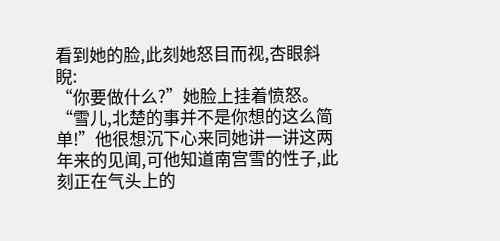看到她的脸,此刻她怒目而视,杏眼斜睨:
“你要做什么?”她脸上挂着愤怒。
“雪儿,北楚的事并不是你想的这么简单!”他很想沉下心来同她讲一讲这两年来的见闻,可他知道南宫雪的性子,此刻正在气头上的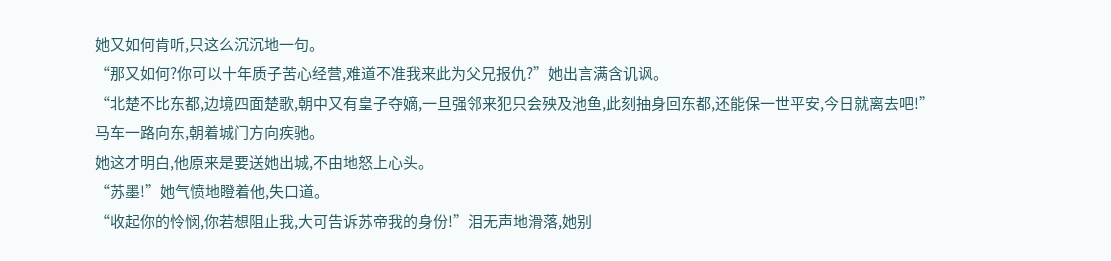她又如何肯听,只这么沉沉地一句。
“那又如何?你可以十年质子苦心经营,难道不准我来此为父兄报仇?”她出言满含讥讽。
“北楚不比东都,边境四面楚歌,朝中又有皇子夺嫡,一旦强邻来犯只会殃及池鱼,此刻抽身回东都,还能保一世平安,今日就离去吧!”马车一路向东,朝着城门方向疾驰。
她这才明白,他原来是要送她出城,不由地怒上心头。
“苏墨!”她气愤地瞪着他,失口道。
“收起你的怜悯,你若想阻止我,大可告诉苏帝我的身份!”泪无声地滑落,她别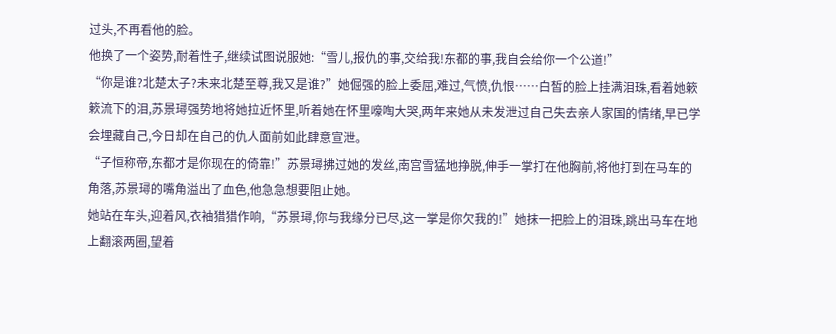过头,不再看他的脸。
他换了一个姿势,耐着性子,继续试图说服她:“雪儿,报仇的事,交给我!东都的事,我自会给你一个公道!”
“你是谁?北楚太子?未来北楚至尊,我又是谁?”她倔强的脸上委屈,难过,气愤,仇恨……白皙的脸上挂满泪珠,看着她簌簌流下的泪,苏景璕强势地将她拉近怀里,听着她在怀里嚎啕大哭,两年来她从未发泄过自己失去亲人家国的情绪,早已学会埋藏自己,今日却在自己的仇人面前如此肆意宣泄。
“子恒称帝,东都才是你现在的倚靠!”苏景璕拂过她的发丝,南宫雪猛地挣脱,伸手一掌打在他胸前,将他打到在马车的角落,苏景璕的嘴角溢出了血色,他急急想要阻止她。
她站在车头,迎着风,衣袖猎猎作响,“苏景璕,你与我缘分已尽,这一掌是你欠我的!”她抹一把脸上的泪珠,跳出马车在地上翻滚两圈,望着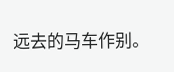远去的马车作别。